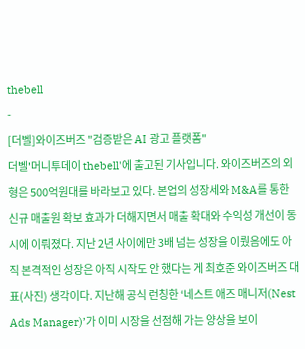thebell
-
[더벨]와이즈버즈 "검증받은 AI 광고 플랫폼"
더벨'머니투데이 thebell'에 출고된 기사입니다. 와이즈버즈의 외형은 500억원대를 바라보고 있다. 본업의 성장세와 M&A를 통한 신규 매출원 확보 효과가 더해지면서 매출 확대와 수익성 개선이 동시에 이뤄졌다. 지난 2년 사이에만 3배 넘는 성장을 이뤘음에도 아직 본격적인 성장은 아직 시작도 안 했다는 게 최호준 와이즈버즈 대표(사진) 생각이다. 지난해 공식 런칭한 ‘네스트 애즈 매니저(Nest Ads Manager)’가 이미 시장을 선점해 가는 양상을 보이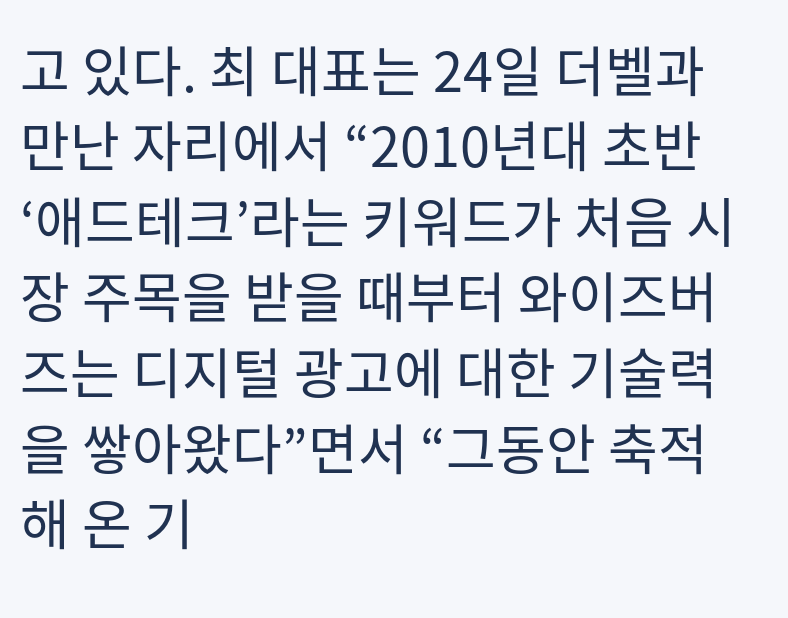고 있다. 최 대표는 24일 더벨과 만난 자리에서 “2010년대 초반 ‘애드테크’라는 키워드가 처음 시장 주목을 받을 때부터 와이즈버즈는 디지털 광고에 대한 기술력을 쌓아왔다”면서 “그동안 축적해 온 기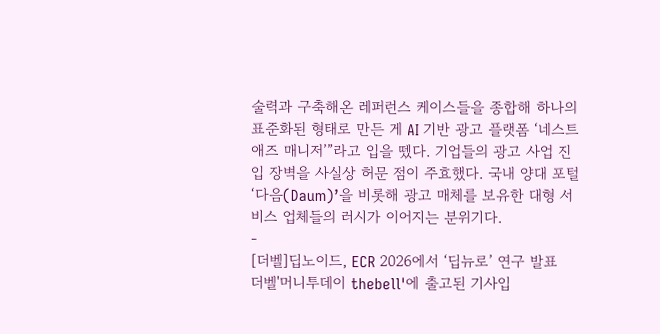술력과 구축해온 레퍼런스 케이스들을 종합해 하나의 표준화된 형태로 만든 게 AI 기반 광고 플랫폼 ‘네스트 애즈 매니저’”라고 입을 뗐다. 기업들의 광고 사업 진입 장벽을 사실상 허문 점이 주효했다. 국내 양대 포털 ‘다음(Daum)’을 비롯해 광고 매체를 보유한 대형 서비스 업체들의 러시가 이어지는 분위기다.
-
[더벨]딥노이드, ECR 2026에서 ‘딥뉴로’ 연구 발표
더벨'머니투데이 thebell'에 출고된 기사입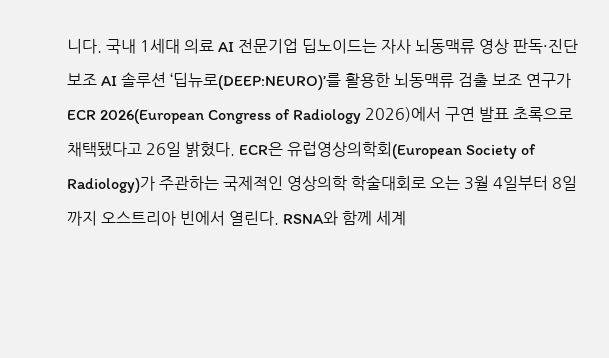니다. 국내 1세대 의료 AI 전문기업 딥노이드는 자사 뇌동맥류 영상 판독·진단 보조 AI 솔루션 ‘딥뉴로(DEEP:NEURO)’를 활용한 뇌동맥류 검출 보조 연구가 ECR 2026(European Congress of Radiology 2026)에서 구연 발표 초록으로 채택됐다고 26일 밝혔다. ECR은 유럽영상의학회(European Society of Radiology)가 주관하는 국제적인 영상의학 학술대회로 오는 3월 4일부터 8일까지 오스트리아 빈에서 열린다. RSNA와 함께 세계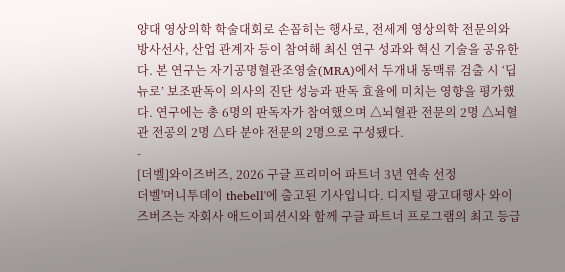양대 영상의학 학술대회로 손꼽히는 행사로, 전세계 영상의학 전문의와 방사선사, 산업 관계자 등이 참여해 최신 연구 성과와 혁신 기술을 공유한다. 본 연구는 자기공명혈관조영술(MRA)에서 두개내 동맥류 검출 시 ‘딥뉴로’ 보조판독이 의사의 진단 성능과 판독 효율에 미치는 영향을 평가했다. 연구에는 총 6명의 판독자가 참여했으며 △뇌혈관 전문의 2명 △뇌혈관 전공의 2명 △타 분야 전문의 2명으로 구성됐다.
-
[더벨]와이즈버즈, 2026 구글 프리미어 파트너 3년 연속 선정
더벨'머니투데이 thebell'에 출고된 기사입니다. 디지털 광고대행사 와이즈버즈는 자회사 애드이피션시와 함께 구글 파트너 프로그램의 최고 등급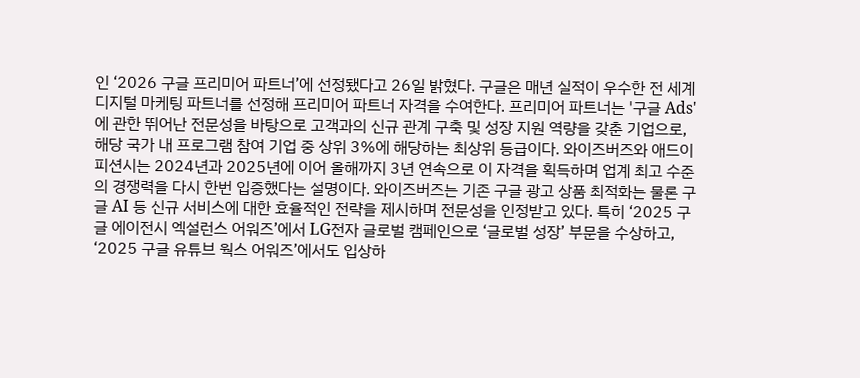인 ‘2026 구글 프리미어 파트너’에 선정됐다고 26일 밝혔다. 구글은 매년 실적이 우수한 전 세계 디지털 마케팅 파트너를 선정해 프리미어 파트너 자격을 수여한다. 프리미어 파트너는 '구글 Ads'에 관한 뛰어난 전문성을 바탕으로 고객과의 신규 관계 구축 및 성장 지원 역량을 갖춘 기업으로, 해당 국가 내 프로그램 참여 기업 중 상위 3%에 해당하는 최상위 등급이다. 와이즈버즈와 애드이피션시는 2024년과 2025년에 이어 올해까지 3년 연속으로 이 자격을 획득하며 업계 최고 수준의 경쟁력을 다시 한번 입증했다는 설명이다. 와이즈버즈는 기존 구글 광고 상품 최적화는 물론 구글 AI 등 신규 서비스에 대한 효율적인 전략을 제시하며 전문성을 인정받고 있다. 특히 ‘2025 구글 에이전시 엑설런스 어워즈’에서 LG전자 글로벌 캠페인으로 ‘글로벌 성장’ 부문을 수상하고, ‘2025 구글 유튜브 웍스 어워즈’에서도 입상하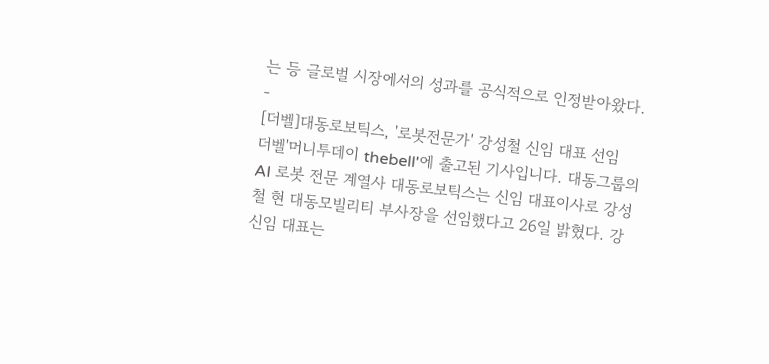는 등 글로벌 시장에서의 성과를 공식적으로 인정받아왔다.
-
[더벨]대동로보틱스, '로봇전문가' 강성철 신임 대표 선임
더벨'머니투데이 thebell'에 출고된 기사입니다. 대동그룹의 AI 로봇 전문 계열사 대동로보틱스는 신임 대표이사로 강성철 현 대동모빌리티 부사장을 선임했다고 26일 밝혔다. 강 신임 대표는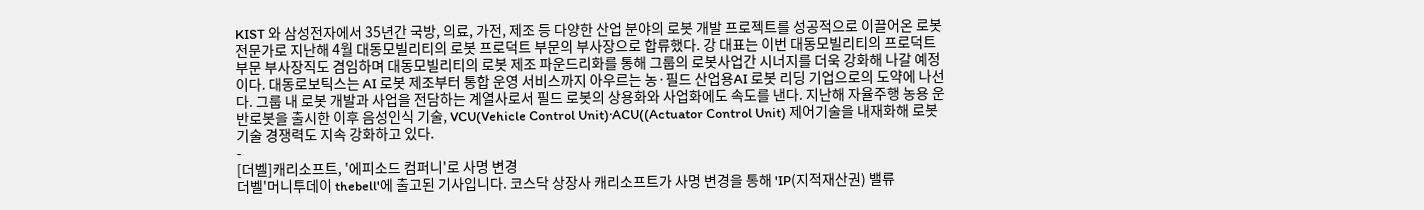KIST 와 삼성전자에서 35년간 국방, 의료, 가전, 제조 등 다양한 산업 분야의 로봇 개발 프로젝트를 성공적으로 이끌어온 로봇 전문가로 지난해 4월 대동모빌리티의 로봇 프로덕트 부문의 부사장으로 합류했다. 강 대표는 이번 대동모빌리티의 프로덕트 부문 부사장직도 겸임하며 대동모빌리티의 로봇 제조 파운드리화를 통해 그룹의 로봇사업간 시너지를 더욱 강화해 나갈 예정이다. 대동로보틱스는 AI 로봇 제조부터 통합 운영 서비스까지 아우르는 농·필드 산업용AI 로봇 리딩 기업으로의 도약에 나선다. 그룹 내 로봇 개발과 사업을 전담하는 계열사로서 필드 로봇의 상용화와 사업화에도 속도를 낸다. 지난해 자율주행 농용 운반로봇을 출시한 이후 음성인식 기술, VCU(Vehicle Control Unit)·ACU((Actuator Control Unit) 제어기술을 내재화해 로봇 기술 경쟁력도 지속 강화하고 있다.
-
[더벨]캐리소프트, '에피소드 컴퍼니'로 사명 변경
더벨'머니투데이 thebell'에 출고된 기사입니다. 코스닥 상장사 캐리소프트가 사명 변경을 통해 'IP(지적재산권) 밸류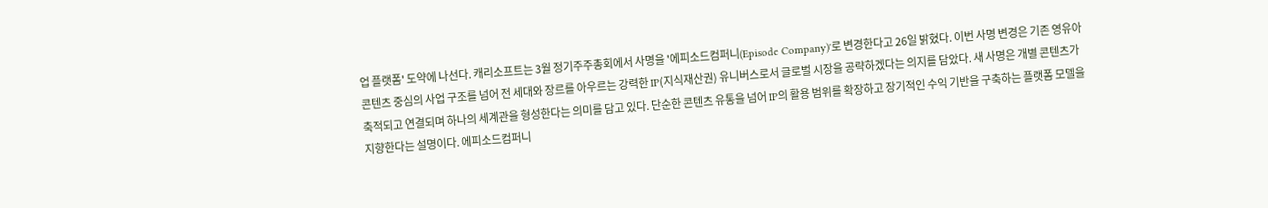업 플랫폼' 도약에 나선다. 캐리소프트는 3월 정기주주총회에서 사명을 '에피소드컴퍼니(Episode Company)'로 변경한다고 26일 밝혔다. 이번 사명 변경은 기존 영유아 콘텐츠 중심의 사업 구조를 넘어 전 세대와 장르를 아우르는 강력한 IP(지식재산권) 유니버스로서 글로벌 시장을 공략하겠다는 의지를 담았다. 새 사명은 개별 콘텐츠가 축적되고 연결되며 하나의 세계관을 형성한다는 의미를 담고 있다. 단순한 콘텐츠 유통을 넘어 IP의 활용 범위를 확장하고 장기적인 수익 기반을 구축하는 플랫폼 모델을 지향한다는 설명이다. 에피소드컴퍼니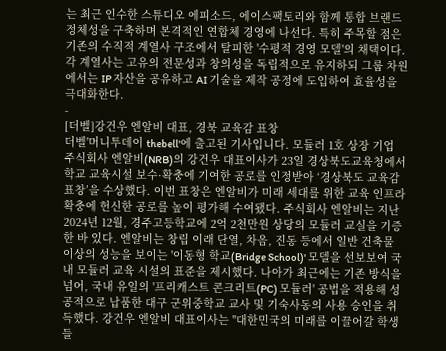는 최근 인수한 스튜디오 에피소드, 에이스팩토리와 함께 통합 브랜드 정체성을 구축하며 본격적인 연합체 경영에 나선다. 특히 주목할 점은 기존의 수직적 계열사 구조에서 탈피한 '수평적 경영 모델'의 채택이다. 각 계열사는 고유의 전문성과 창의성을 독립적으로 유지하되 그룹 차원에서는 IP 자산을 공유하고 AI 기술을 제작 공정에 도입하여 효율성을 극대화한다.
-
[더벨]강건우 엔알비 대표, 경북 교육감 표창
더벨'머니투데이 thebell'에 출고된 기사입니다. 모듈러 1호 상장 기업 주식회사 엔알비(NRB)의 강건우 대표이사가 23일 경상북도교육청에서 학교 교육시설 보수·확충에 기여한 공로를 인정받아 ‘경상북도 교육감 표창’을 수상했다. 이번 표창은 엔알비가 미래 세대를 위한 교육 인프라 확충에 헌신한 공로를 높이 평가해 수여됐다. 주식회사 엔알비는 지난 2024년 12월, 경주고등학교에 2억 2천만원 상당의 모듈러 교실을 기증한 바 있다. 엔알비는 창립 이래 단열, 차음, 진동 등에서 일반 건축물 이상의 성능을 보이는 '이동형 학교(Bridge School)' 모델을 선보보여 국내 모듈러 교육 시설의 표준을 제시했다. 나아가 최근에는 기존 방식을 넘어, 국내 유일의 '프리캐스트 콘크리트(PC) 모듈러' 공법을 적용해 성공적으로 납품한 대구 군위중학교 교사 및 기숙사동의 사용 승인을 취득했다. 강건우 엔알비 대표이사는 "대한민국의 미래를 이끌어갈 학생들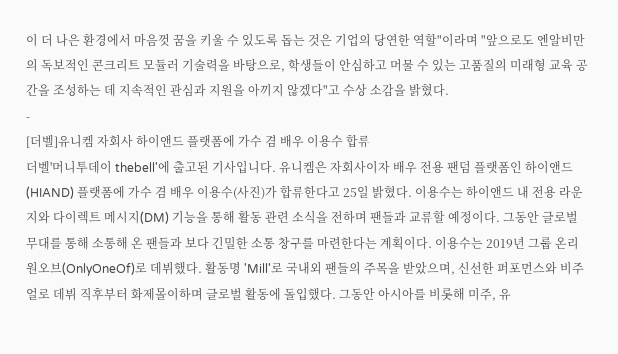이 더 나은 환경에서 마음껏 꿈을 키울 수 있도록 돕는 것은 기업의 당연한 역할"이라며 "앞으로도 엔알비만의 독보적인 콘크리트 모듈러 기술력을 바탕으로, 학생들이 안심하고 머물 수 있는 고품질의 미래형 교육 공간을 조성하는 데 지속적인 관심과 지원을 아끼지 않겠다"고 수상 소감을 밝혔다.
-
[더벨]유니켐 자회사 하이앤드 플랫폼에 가수 겸 배우 이용수 합류
더벨'머니투데이 thebell'에 출고된 기사입니다. 유니켐은 자회사이자 배우 전용 팬덤 플랫폼인 하이앤드(HIAND) 플랫폼에 가수 겸 배우 이용수(사진)가 합류한다고 25일 밝혔다. 이용수는 하이앤드 내 전용 라운지와 다이렉트 메시지(DM) 기능을 통해 활동 관련 소식을 전하며 팬들과 교류할 예정이다. 그동안 글로벌 무대를 통해 소통해 온 팬들과 보다 긴밀한 소통 창구를 마련한다는 계획이다. 이용수는 2019년 그룹 온리원오브(OnlyOneOf)로 데뷔했다. 활동명 'Mill'로 국내외 팬들의 주목을 받았으며, 신선한 퍼포먼스와 비주얼로 데뷔 직후부터 화제몰이하며 글로벌 활동에 돌입했다. 그동안 아시아를 비롯해 미주, 유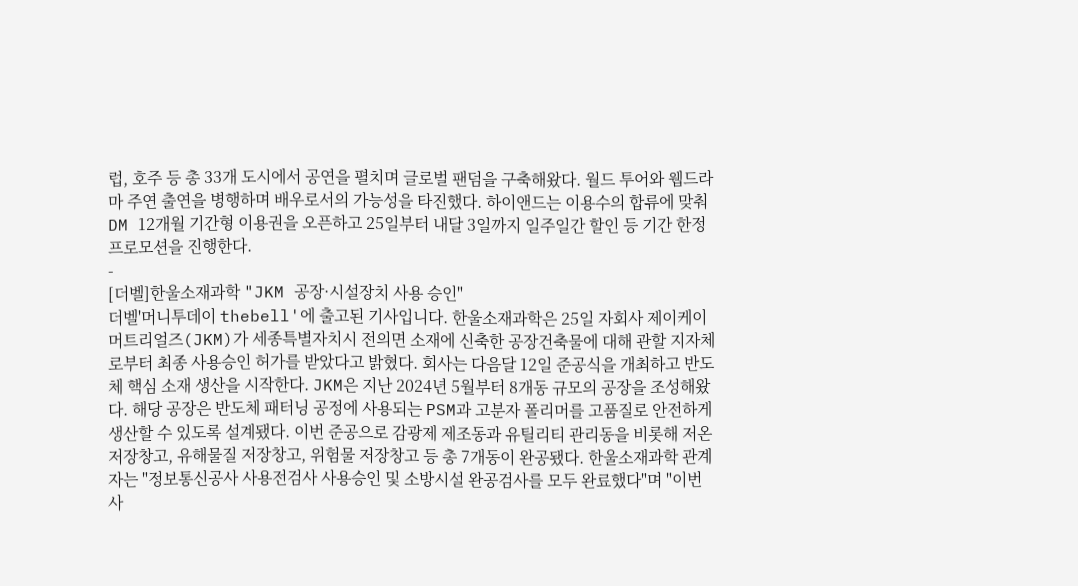럽, 호주 등 총 33개 도시에서 공연을 펼치며 글로벌 팬덤을 구축해왔다. 월드 투어와 웹드라마 주연 출연을 병행하며 배우로서의 가능성을 타진했다. 하이앤드는 이용수의 합류에 맞춰 DM 12개월 기간형 이용권을 오픈하고 25일부터 내달 3일까지 일주일간 할인 등 기간 한정 프로모션을 진행한다.
-
[더벨]한울소재과학 "JKM 공장·시설장치 사용 승인"
더벨'머니투데이 thebell'에 출고된 기사입니다. 한울소재과학은 25일 자회사 제이케이머트리얼즈(JKM)가 세종특별자치시 전의면 소재에 신축한 공장건축물에 대해 관할 지자체로부터 최종 사용승인 허가를 받았다고 밝혔다. 회사는 다음달 12일 준공식을 개최하고 반도체 핵심 소재 생산을 시작한다. JKM은 지난 2024년 5월부터 8개동 규모의 공장을 조성해왔다. 해당 공장은 반도체 패터닝 공정에 사용되는 PSM과 고분자 폴리머를 고품질로 안전하게 생산할 수 있도록 설계됐다. 이번 준공으로 감광제 제조동과 유틸리티 관리동을 비롯해 저온저장창고, 유해물질 저장창고, 위험물 저장창고 등 총 7개동이 완공됐다. 한울소재과학 관계자는 "정보통신공사 사용전검사 사용승인 및 소방시설 완공검사를 모두 완료했다"며 "이번 사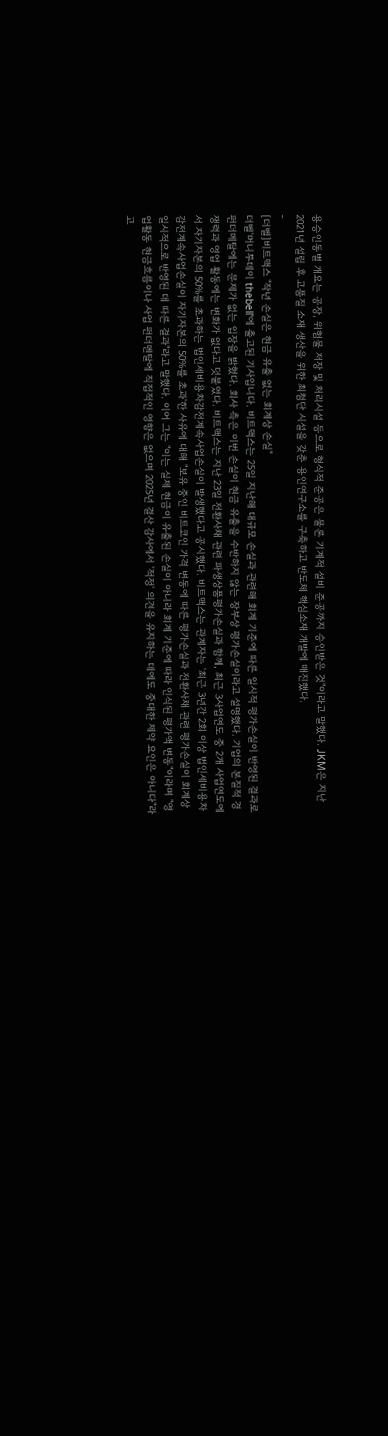용승인동별 개요는 공장, 위험물 저장 및 처리시설 등으로 형식적 준공은 물론 기계적 설비 준공까지 승인받은 것"이라고 말했다. JKM은 지난 2021년 설립 후 고품질 소재 생산을 위한 최첨단 시설을 갖춘 용인연구소를 구축하고 반도체 핵심소재 개발에 매진했다.
-
[더벨]비트맥스 "작년 손실은 현금 유출 없는 회계상 손실"
더벨'머니투데이 thebell'에 출고된 기사입니다. 비트맥스는 25일 지난해 대규모 손실과 관련해 회계 기준에 따른 일시적 평가손실이 반영된 결과로 펀더메탈에는 문제가 없는 입장을 밝혔다. 회사 측은 이번 손실이 현금 유출을 수반하지 않는 장부상 평가손실이라고 설명했다. 기업의 본질적 경쟁력과 영업 활동에는 변화가 없다고 덧붙였다. 비트맥스는 지난 23일 전환사채 관련 파생상품평가손실과 함께, 최근 3사업연도 중 2개 사업연도에서 자기자본의 50%를 초과하는 법인세비용차감전계속사업손실이 발생했다고 공시했다. 비트맥스는 관계자는 '최근 3년간 2회 이상 법인세비용차감전계속사업손실이 자기자본의 50%를 초과'한 사유에 대해 "보유 중인 비트코인 가격 변동에 따른 평가손실과 전환사채 관련 평가손실이 회계상 일시적으로 반영된 데 따른 결과"라고 말했다. 이어 그는 "이는 실제 현금이 유출된 손실이 아니라 회계 기준에 따라 인식된 평가액 변동"이라며 "영업활동 현금흐름이나 사업 펀더멘탈에 직접적인 영향은 없으며 2025년 결산 감사에서 '적정' 의견을 유지하는 데에도 중대한 제약 요인은 아니다"라고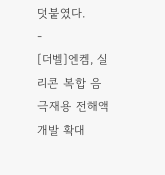덧붙였다.
-
[더벨]엔켐, 실리콘 복합 음극재용 전해액 개발 확대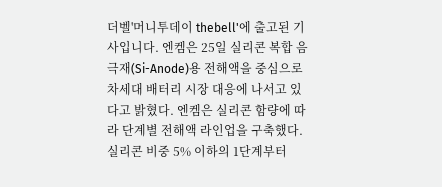더벨'머니투데이 thebell'에 출고된 기사입니다. 엔켐은 25일 실리콘 복합 음극재(Si-Anode)용 전해액을 중심으로 차세대 배터리 시장 대응에 나서고 있다고 밝혔다. 엔켐은 실리콘 함량에 따라 단계별 전해액 라인업을 구축했다. 실리콘 비중 5% 이하의 1단계부터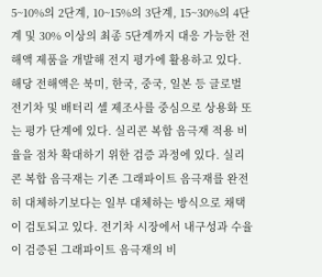5~10%의 2단계, 10~15%의 3단계, 15~30%의 4단계 및 30% 이상의 최종 5단계까지 대응 가능한 전해액 제품을 개발해 전지 평가에 활용하고 있다. 해당 전해액은 북미, 한국, 중국, 일본 등 글로벌 전기차 및 배터리 셀 제조사를 중심으로 상용화 또는 평가 단계에 있다. 실리콘 복합 음극재 적용 비율을 점차 확대하기 위한 검증 과정에 있다. 실리콘 복합 음극재는 기존 그래파이트 음극재를 완전히 대체하기보다는 일부 대체하는 방식으로 채택이 검토되고 있다. 전기차 시장에서 내구성과 수율이 검증된 그래파이트 음극재의 비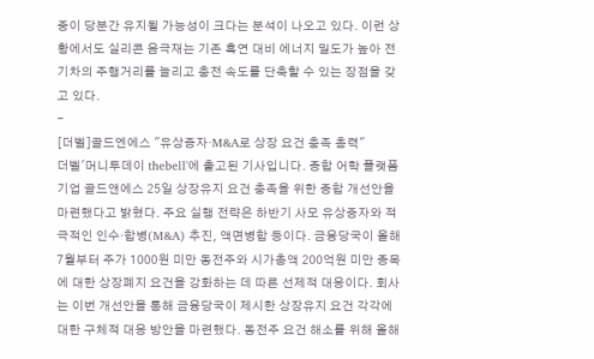중이 당분간 유지될 가능성이 크다는 분석이 나오고 있다. 이런 상황에서도 실리콘 음극재는 기존 흑연 대비 에너지 밀도가 높아 전기차의 주행거리를 늘리고 충전 속도를 단축할 수 있는 장점을 갖고 있다.
-
[더벨]골드엔에스 "유상증자·M&A로 상장 요건 충족 총력"
더벨'머니투데이 thebell'에 출고된 기사입니다. 종합 어학 플랫폼 기업 골드앤에스 25일 상장유지 요건 충족을 위한 종합 개선안을 마련했다고 밝혔다. 주요 실행 전략은 하반기 사모 유상증자와 적극적인 인수·합병(M&A) 추진, 액면병합 등이다. 금융당국이 올해 7월부터 주가 1000원 미만 동전주와 시가총액 200억원 미만 종목에 대한 상장폐지 요건을 강화하는 데 따른 선제적 대응이다. 회사는 이번 개선안을 통해 금융당국이 제시한 상장유지 요건 각각에 대한 구체적 대응 방안을 마련했다. 동전주 요건 해소를 위해 올해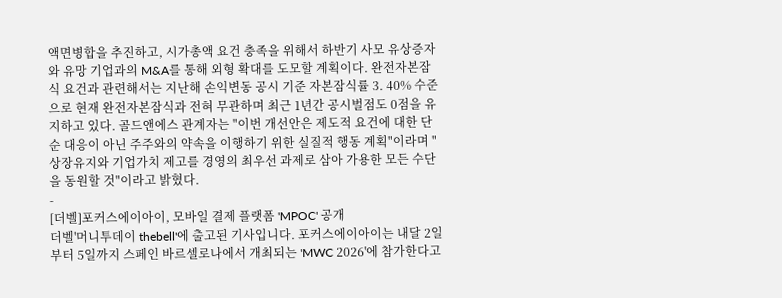액면병합을 추진하고, 시가총액 요건 충족을 위해서 하반기 사모 유상증자와 유망 기업과의 M&A를 통해 외형 확대를 도모할 계획이다. 완전자본잠식 요건과 관련해서는 지난해 손익변동 공시 기준 자본잠식률 3. 40% 수준으로 현재 완전자본잠식과 전혀 무관하며 최근 1년간 공시벌점도 0점을 유지하고 있다. 골드앤에스 관계자는 "이번 개선안은 제도적 요건에 대한 단순 대응이 아닌 주주와의 약속을 이행하기 위한 실질적 행동 계획"이라며 "상장유지와 기업가치 제고를 경영의 최우선 과제로 삼아 가용한 모든 수단을 동원할 것"이라고 밝혔다.
-
[더벨]포커스에이아이, 모바일 결제 플랫폼 'MPOC' 공개
더벨'머니투데이 thebell'에 출고된 기사입니다. 포커스에이아이는 내달 2일부터 5일까지 스페인 바르셀로나에서 개최되는 'MWC 2026'에 참가한다고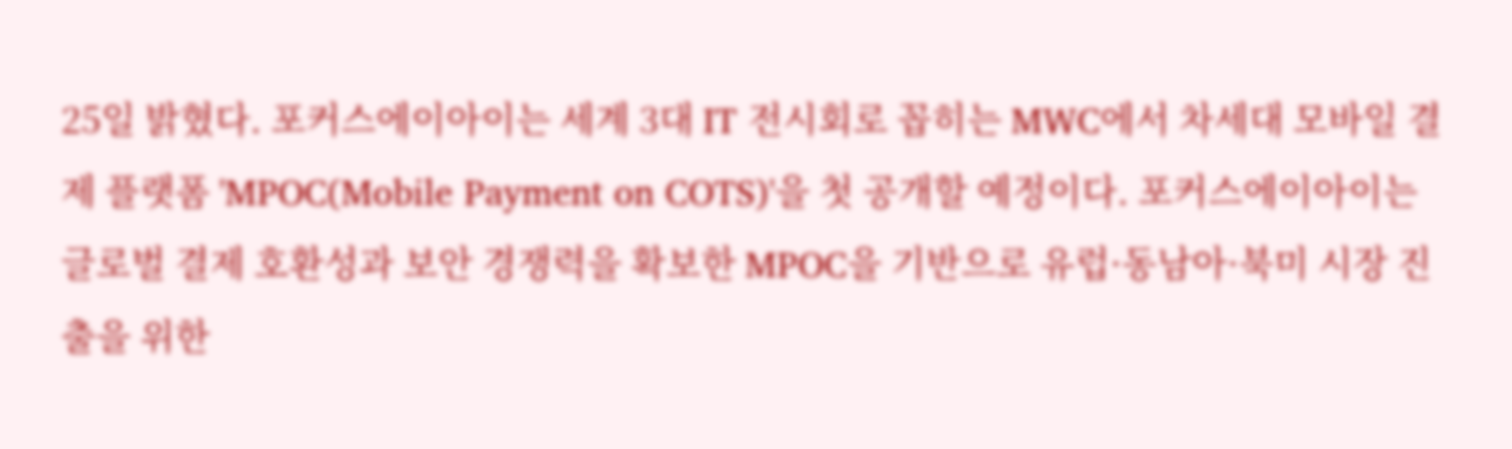25일 밝혔다. 포커스에이아이는 세계 3대 IT 전시회로 꼽히는 MWC에서 차세대 모바일 결제 플랫폼 'MPOC(Mobile Payment on COTS)'을 첫 공개할 예정이다. 포커스에이아이는 글로벌 결제 호환성과 보안 경쟁력을 확보한 MPOC을 기반으로 유럽·동남아·북미 시장 진출을 위한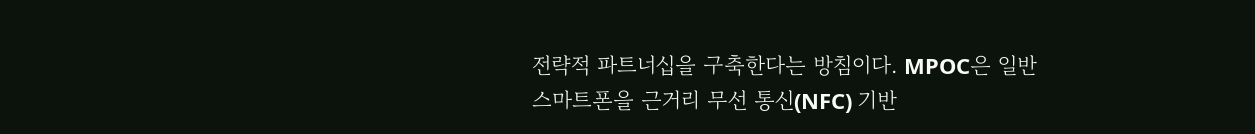전략적 파트너십을 구축한다는 방침이다. MPOC은 일반 스마트폰을 근거리 무선 통신(NFC) 기반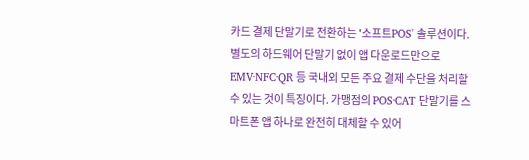카드 결제 단말기로 전환하는 '소프트POS' 솔루션이다. 별도의 하드웨어 단말기 없이 앱 다운로드만으로 EMV·NFC·QR 등 국내외 모든 주요 결제 수단을 처리할 수 있는 것이 특징이다. 가맹점의 POS·CAT 단말기를 스마트폰 앱 하나로 완전히 대체할 수 있어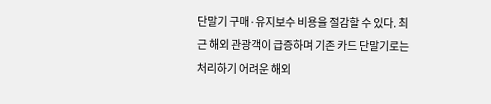단말기 구매·유지보수 비용을 절감할 수 있다. 최근 해외 관광객이 급증하며 기존 카드 단말기로는 처리하기 어려운 해외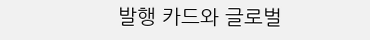발행 카드와 글로벌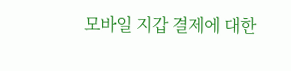모바일 지갑 결제에 대한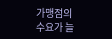가맹점의 수요가 늘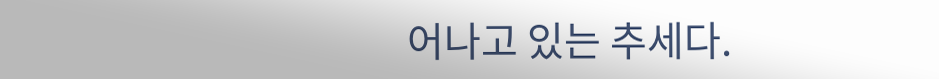어나고 있는 추세다.